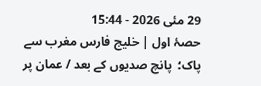29 مئی 2026 - 15:44
حصۂ اول | خلیج فارس مغرب سے پاک؛  پانچ صدیوں کے بعد / عمان پر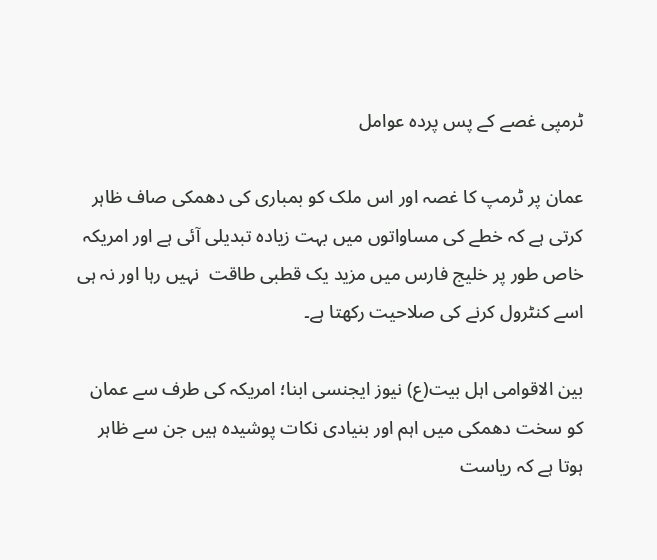ٹرمپی غصے کے پس پردہ عوامل

عمان پر ٹرمپ کا غصہ اور اس ملک کو بمباری کی دھمکی صاف ظاہر کرتی ہے کہ خطے کی مساواتوں میں بہت زیادہ تبدیلی آئی ہے اور امریکہ خاص طور پر خلیج فارس میں مزید یک قطبی طاقت  نہیں رہا اور نہ ہی اسے کنٹرول کرنے کی صلاحیت رکھتا ہے۔

بین الاقوامی اہل بیت(ع) نیوز ایجنسی ابنا؛ امریکہ کی طرف سے عمان کو سخت دھمکی میں اہم اور بنیادی نکات پوشیدہ ہیں جن سے ظاہر ہوتا ہے کہ ریاست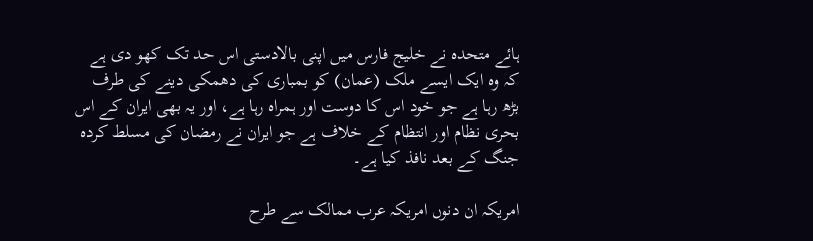ہائے متحدہ نے خلیج فارس میں اپنی بالادستی اس حد تک کھو دی ہے کہ وہ ایک ایسے ملک (عمان) کو بمباری کی دھمکی دینے کی طرف بڑھ رہا ہے جو خود اس کا دوست اور ہمراہ رہا ہے، اور یہ بھی ایران کے اس بحری نظام اور انتظام کے خلاف ہے جو ایران نے رمضان کی مسلط کردہ جنگ کے بعد نافذ کیا ہے۔

امریکہ ان دنوں امریکہ عرب ممالک سے طرح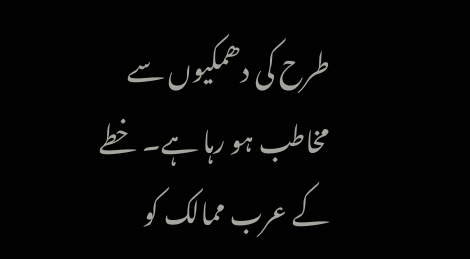طرح کی دھمکیوں سے مخاطب ہو رہا ہے۔ خطے کے عرب ممالک کو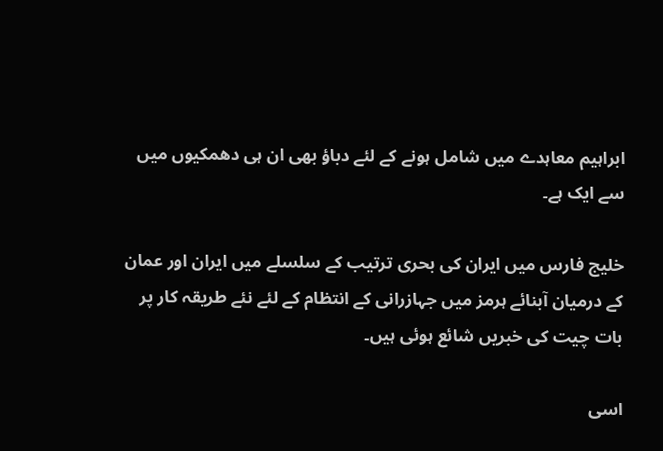ابراہیم معاہدے میں شامل ہونے کے لئے دباؤ بھی ان ہی دھمکیوں میں سے ایک ہے۔

خلیج فارس میں ایران کی بحری ترتیب کے سلسلے میں ایران اور عمان کے درمیان آبنائے ہرمز میں جہازرانی کے انتظام کے لئے نئے طریقہ کار پر بات چیت کی خبریں شائع ہوئی ہیں۔

اسی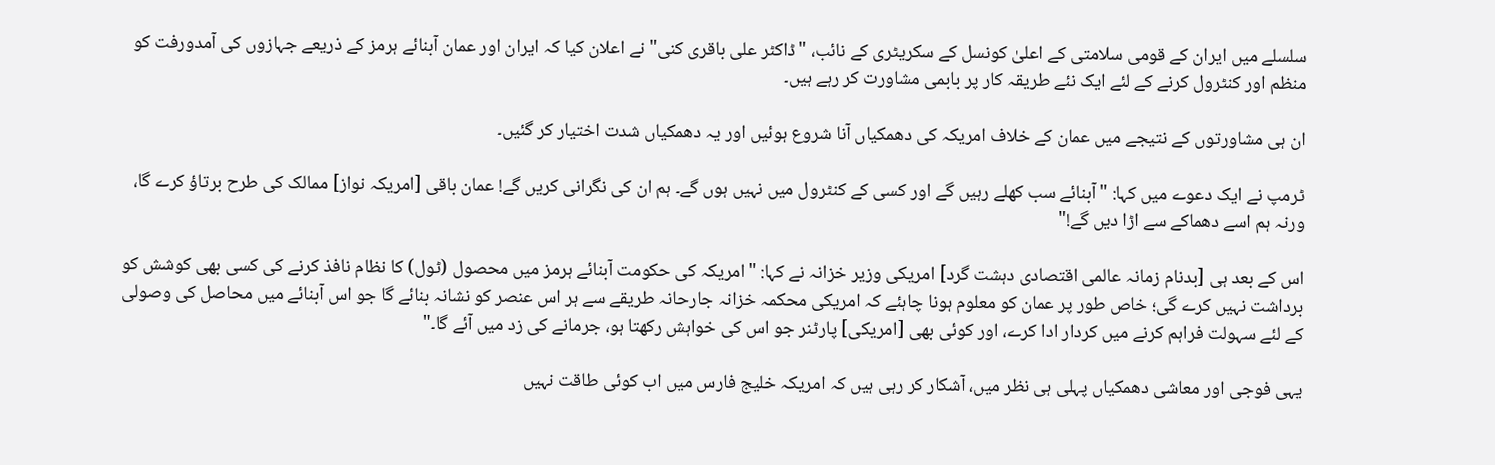سلسلے میں ایران کے قومی سلامتی کے اعلیٰ کونسل کے سکریٹری کے نائب، "ڈاکٹر علی باقری کنی" نے اعلان کیا کہ ایران اور عمان آبنائے ہرمز کے ذریعے جہازوں کی آمدورفت کو منظم اور کنٹرول کرنے کے لئے ایک نئے طریقہ کار پر بابمی مشاورت کر رہے ہیں۔

ان ہی مشاورتوں کے نتیجے میں عمان کے خلاف امریکہ کی دھمکیاں آنا شروع ہوئیں اور یہ دھمکیاں شدت اختیار کر گئیں۔

ٹرمپ نے ایک دعوے میں کہا: "آبنائے سب کھلے رہیں گے اور کسی کے کنٹرول میں نہیں ہوں گے۔ ہم ان کی نگرانی کریں گے! عمان باقی [امریکہ نواز] ممالک کی طرح برتاؤ کرے گا، ورنہ ہم اسے دھماکے سے اڑا دیں گے!"

اس کے بعد ہی [بدنام زمانہ عالمی اقتصادی دہشت گرد] امریکی وزیر خزانہ نے کہا: "امریکہ کی حکومت آبنائے ہرمز میں محصول (ٹول) کا نظام نافذ کرنے کی کسی بھی کوشش کو برداشت نہیں کرے گی؛ خاص طور پر عمان کو معلوم ہونا چاہئے کہ امریکی محکمہ خزانہ جارحانہ طریقے سے ہر اس عنصر کو نشانہ بنائے گا جو اس آبنائے میں محاصل کی وصولی کے لئے سہولت فراہم کرنے میں کردار ادا کرے، اور کوئی بھی [امریکی] پارٹنر جو اس کی خواہش رکھتا ہو، جرمانے کی زد میں آئے گا۔"

یہی فوجی اور معاشی دھمکیاں پہلی ہی نظر میں، آشکار کر رہی ہیں کہ امریکہ خلیج فارس میں اب کوئی طاقت نہیں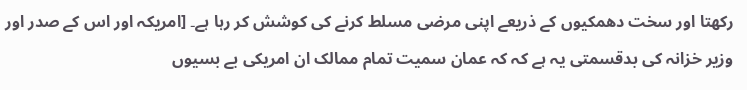رکھتا اور سخت دھمکیوں کے ذریعے اپنی مرضی مسلط کرنے کی کوشش کر رہا ہے۔ [امریکہ اور اس کے صدر اور وزیر خزانہ کی بدقسمتی یہ ہے کہ کہ عمان سمیت تمام ممالک ان امریکی بے بسیوں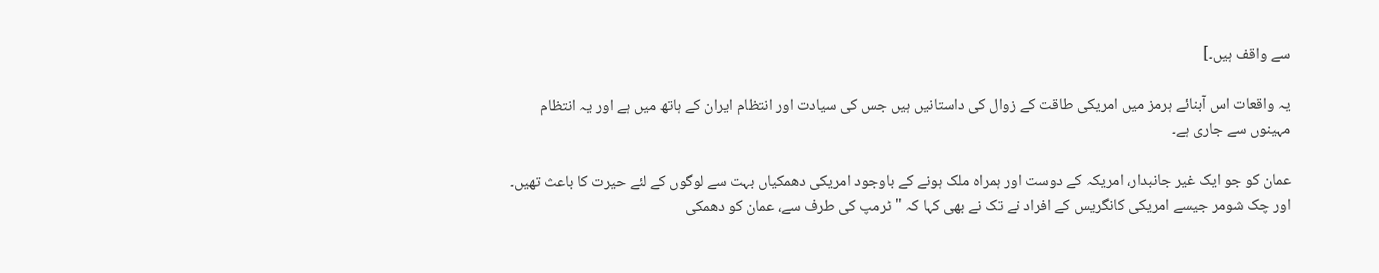سے واقف ہیں۔]

یہ واقعات اس آبنائے ہرمز میں امریکی طاقت کے زوال کی داستانیں ہیں جس کی سیادت اور انتظام ایران کے ہاتھ میں ہے اور یہ انتظام مہینوں سے جاری ہے۔

عمان کو جو ایک غیر جانبدار، امریکہ کے دوست اور ہمراہ ملک ہونے کے باوجود امریکی دھمکیاں بہت سے لوگوں کے لئے حیرت کا باعث تھیں۔ اور چک شومر جیسے امریکی کانگریس کے افراد نے تک نے بھی کہا کہ "ٹرمپ کی طرف سے، عمان کو دھمکی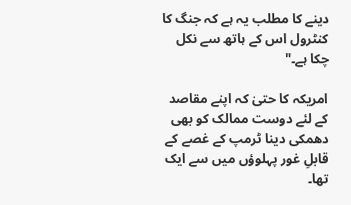دینے کا مطلب یہ ہے کہ جنگ کا کنٹرول اس کے ہاتھ سے نکل چکا ہے۔"

امریکہ کا حتیٰ کہ اپنے مقاصد کے لئے دوست ممالک کو بھی دھمکی دینا ٹرمپ کے غصے کے قابلِ غور پہلوؤں میں سے ایک تھا۔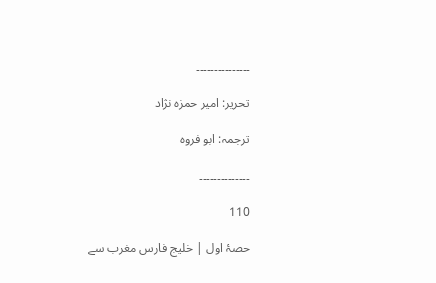۔۔۔۔۔۔۔۔۔۔۔۔۔۔۔

تحریر: امیر حمزہ نژاد

ترجمہ: ابو فروہ

۔۔۔۔۔۔۔۔۔۔۔۔۔۔

110

حصۂ اول | خلیج فارس مغرب سے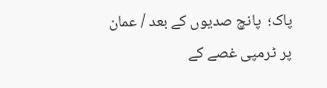پاک؛  پانچ صدیوں کے بعد / عمان پر ٹرمپی غصے کے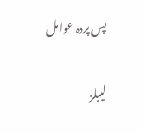پس پردہ عوامل

لیبلز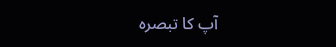آپ کا تبصرہ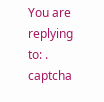You are replying to: .
captcha